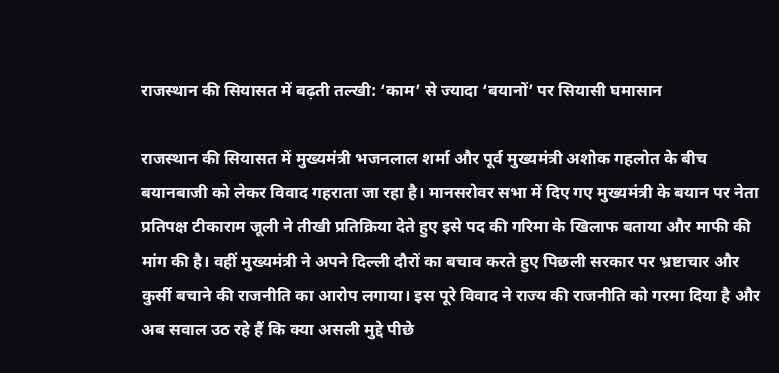राजस्थान की सियासत में बढ़ती तल्खी: ‘काम’ से ज्यादा ‘बयानों’ पर सियासी घमासान

राजस्थान की सियासत में मुख्यमंत्री भजनलाल शर्मा और पूर्व मुख्यमंत्री अशोक गहलोत के बीच बयानबाजी को लेकर विवाद गहराता जा रहा है। मानसरोवर सभा में दिए गए मुख्यमंत्री के बयान पर नेता प्रतिपक्ष टीकाराम जूली ने तीखी प्रतिक्रिया देते हुए इसे पद की गरिमा के खिलाफ बताया और माफी की मांग की है। वहीं मुख्यमंत्री ने अपने दिल्ली दौरों का बचाव करते हुए पिछली सरकार पर भ्रष्टाचार और कुर्सी बचाने की राजनीति का आरोप लगाया। इस पूरे विवाद ने राज्य की राजनीति को गरमा दिया है और अब सवाल उठ रहे हैं कि क्या असली मुद्दे पीछे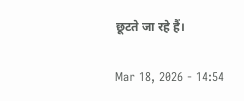छूटते जा रहे हैं।

Mar 18, 2026 - 14:54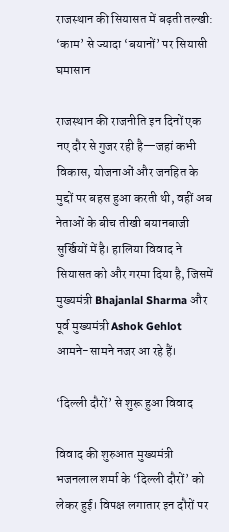राजस्थान की सियासत में बढ़ती तल्खी: ‘काम’ से ज्यादा ‘बयानों’ पर सियासी घमासान

राजस्थान की राजनीति इन दिनों एक नए दौर से गुजर रही है—जहां कभी विकास, योजनाओं और जनहित के मुद्दों पर बहस हुआ करती थी, वहीं अब नेताओं के बीच तीखी बयानबाजी सुर्खियों में है। हालिया विवाद ने सियासत को और गरमा दिया है, जिसमें मुख्यमंत्री Bhajanlal Sharma और पूर्व मुख्यमंत्री Ashok Gehlot आमने-सामने नजर आ रहे हैं।

‘दिल्ली दौरों’ से शुरू हुआ विवाद

विवाद की शुरुआत मुख्यमंत्री भजनलाल शर्मा के ‘दिल्ली दौरों’ को लेकर हुई। विपक्ष लगातार इन दौरों पर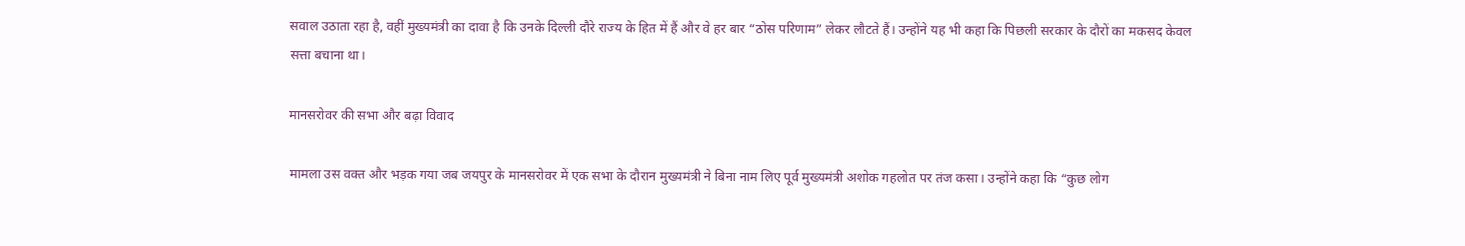सवाल उठाता रहा है, वहीं मुख्यमंत्री का दावा है कि उनके दिल्ली दौरे राज्य के हित में हैं और वे हर बार “ठोस परिणाम” लेकर लौटते हैं। उन्होंने यह भी कहा कि पिछली सरकार के दौरों का मकसद केवल सत्ता बचाना था।

मानसरोवर की सभा और बढ़ा विवाद

मामला उस वक्त और भड़क गया जब जयपुर के मानसरोवर में एक सभा के दौरान मुख्यमंत्री ने बिना नाम लिए पूर्व मुख्यमंत्री अशोक गहलोत पर तंज कसा। उन्होंने कहा कि “कुछ लोग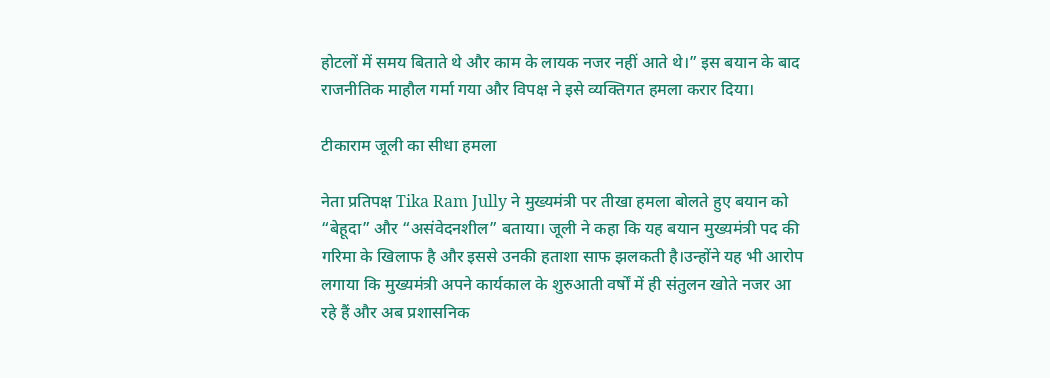होटलों में समय बिताते थे और काम के लायक नजर नहीं आते थे।” इस बयान के बाद राजनीतिक माहौल गर्मा गया और विपक्ष ने इसे व्यक्तिगत हमला करार दिया।

टीकाराम जूली का सीधा हमला

नेता प्रतिपक्ष Tika Ram Jully ने मुख्यमंत्री पर तीखा हमला बोलते हुए बयान को “बेहूदा” और “असंवेदनशील” बताया। जूली ने कहा कि यह बयान मुख्यमंत्री पद की गरिमा के खिलाफ है और इससे उनकी हताशा साफ झलकती है।उन्होंने यह भी आरोप लगाया कि मुख्यमंत्री अपने कार्यकाल के शुरुआती वर्षों में ही संतुलन खोते नजर आ रहे हैं और अब प्रशासनिक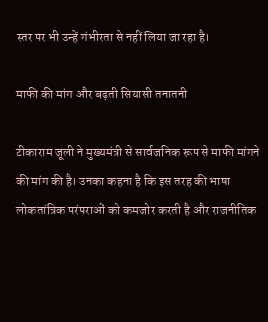स्तर पर भी उन्हें गंभीरता से नहीं लिया जा रहा है।

माफी की मांग और बढ़ती सियासी तनातनी

टीकाराम जूली ने मुख्यमंत्री से सार्वजनिक रूप से माफी मांगने की मांग की है। उनका कहना है कि इस तरह की भाषा लोकतांत्रिक परंपराओं को कमजोर करती है और राजनीतिक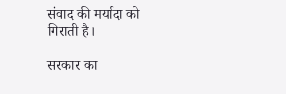संवाद की मर्यादा को गिराती है।

सरकार का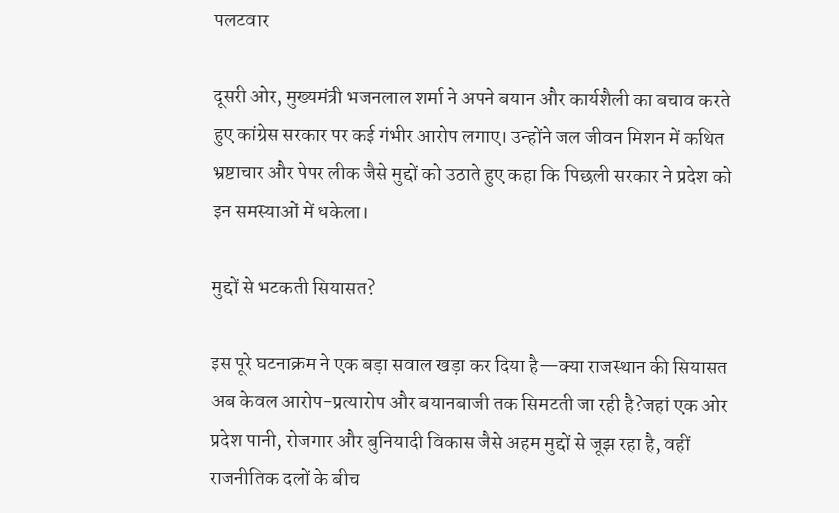पलटवार

दूसरी ओर, मुख्यमंत्री भजनलाल शर्मा ने अपने बयान और कार्यशैली का बचाव करते हुए कांग्रेस सरकार पर कई गंभीर आरोप लगाए। उन्होंने जल जीवन मिशन में कथित भ्रष्टाचार और पेपर लीक जैसे मुद्दों को उठाते हुए कहा कि पिछली सरकार ने प्रदेश को इन समस्याओं में धकेला।

मुद्दों से भटकती सियासत?

इस पूरे घटनाक्रम ने एक बड़ा सवाल खड़ा कर दिया है—क्या राजस्थान की सियासत अब केवल आरोप-प्रत्यारोप और बयानबाजी तक सिमटती जा रही है?जहां एक ओर प्रदेश पानी, रोजगार और बुनियादी विकास जैसे अहम मुद्दों से जूझ रहा है, वहीं राजनीतिक दलों के बीच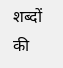शब्दों की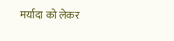मर्यादा को लेकर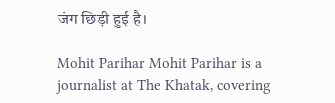जंग छिड़ी हुई है।

Mohit Parihar Mohit Parihar is a journalist at The Khatak, covering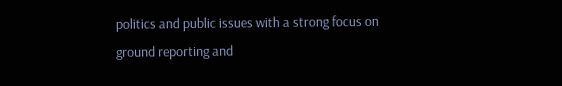politics and public issues with a strong focus on ground reporting and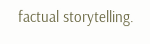factual storytelling.